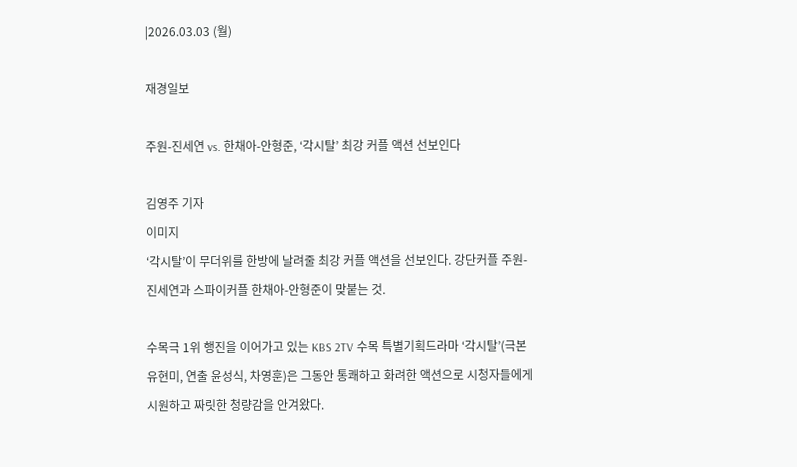|2026.03.03 (월)

재경일보

주원-진세연 vs. 한채아-안형준, ‘각시탈’ 최강 커플 액션 선보인다

김영주 기자
이미지
‘각시탈’이 무더위를 한방에 날려줄 최강 커플 액션을 선보인다. 강단커플 주원-진세연과 스파이커플 한채아-안형준이 맞붙는 것.

수목극 1위 행진을 이어가고 있는 KBS 2TV 수목 특별기획드라마 ‘각시탈’(극본 유현미, 연출 윤성식, 차영훈)은 그동안 통쾌하고 화려한 액션으로 시청자들에게 시원하고 짜릿한 청량감을 안겨왔다.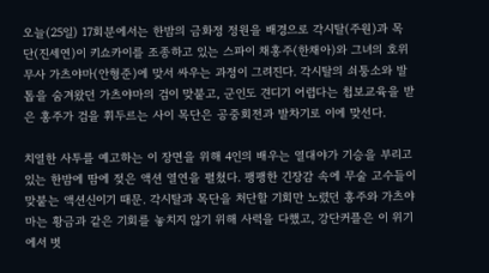오늘(25일) 17회분에서는 한밤의 금화정 정원을 배경으로 각시탈(주원)과 목단(진세연)이 키쇼카이를 조종하고 있는 스파이 채홍주(한채아)와 그녀의 호위무사 가츠야마(안형준)에 맞서 싸우는 과정이 그려진다. 각시탈의 쇠퉁소와 발톱을 숨겨왔던 가츠야마의 검이 맞붙고, 군인도 견디기 어렵다는 첩보교육을 받은 홍주가 검을 휘두르는 사이 목단은 공중회전과 발차기로 이에 맞선다.

치열한 사투를 예고하는 이 장면을 위해 4인의 배우는 열대야가 기승을 부리고 있는 한밤에 땀에 젖은 액션 열연을 펼쳤다. 팽팽한 긴장감 속에 무술 고수들이 맞붙는 액션신이기 때문. 각시탈과 목단을 처단할 기회만 노렸던 홍주와 가츠야마는 황금과 같은 기회를 놓치지 않기 위해 사력을 다했고, 강단커플은 이 위기에서 벗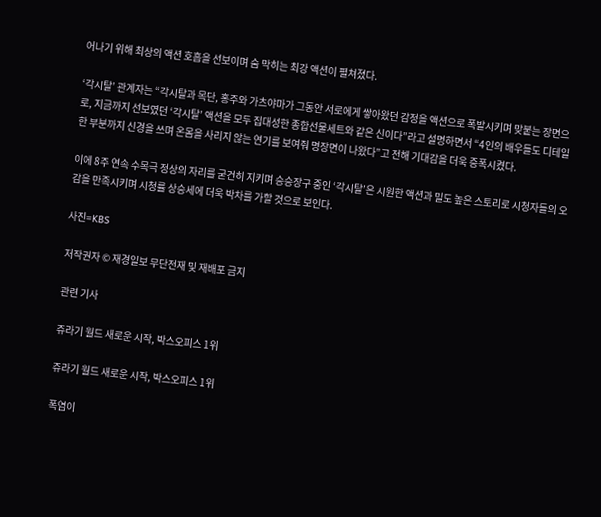어나기 위해 최상의 액션 호흡을 선보이며 숨 막히는 최강 액션이 펼쳐졌다.

‘각시탈’ 관계자는 “각시탈과 목단, 홍주와 가츠야마가 그동안 서로에게 쌓아왔던 감정을 액션으로 폭발시키며 맞붙는 장면으로, 지금까지 선보였던 ‘각시탈’ 액션을 모두 집대성한 종합선물세트와 같은 신이다”라고 설명하면서 “4인의 배우들도 디테일한 부분까지 신경을 쓰며 온몸을 사리지 않는 연기를 보여줘 명장면이 나왔다”고 전해 기대감을 더욱 증폭시켰다.

이에 8주 연속 수목극 정상의 자리를 굳건히 지키며 승승장구 중인 ‘각시탈’은 시원한 액션과 밀도 높은 스토리로 시청자들의 오감을 만족시키며 시청률 상승세에 더욱 박차를 가할 것으로 보인다.

사진=KBS

저작권자 © 재경일보 무단전재 및 재배포 금지

관련 기사

쥬라기 월드 새로운 시작, 박스오피스 1위

쥬라기 월드 새로운 시작, 박스오피스 1위

폭염이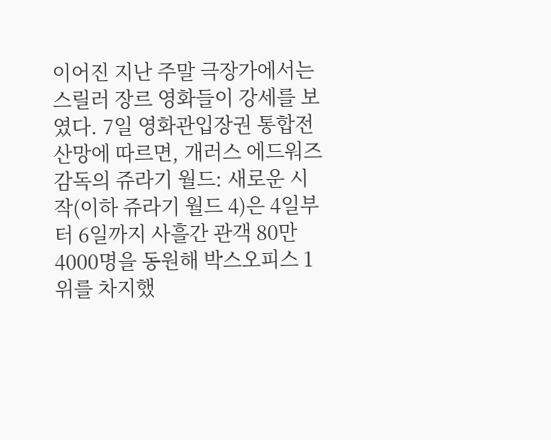이어진 지난 주말 극장가에서는 스릴러 장르 영화들이 강세를 보였다. 7일 영화관입장권 통합전산망에 따르면, 개러스 에드워즈 감독의 쥬라기 월드: 새로운 시작(이하 쥬라기 월드 4)은 4일부터 6일까지 사흘간 관객 80만4000명을 동원해 박스오피스 1위를 차지했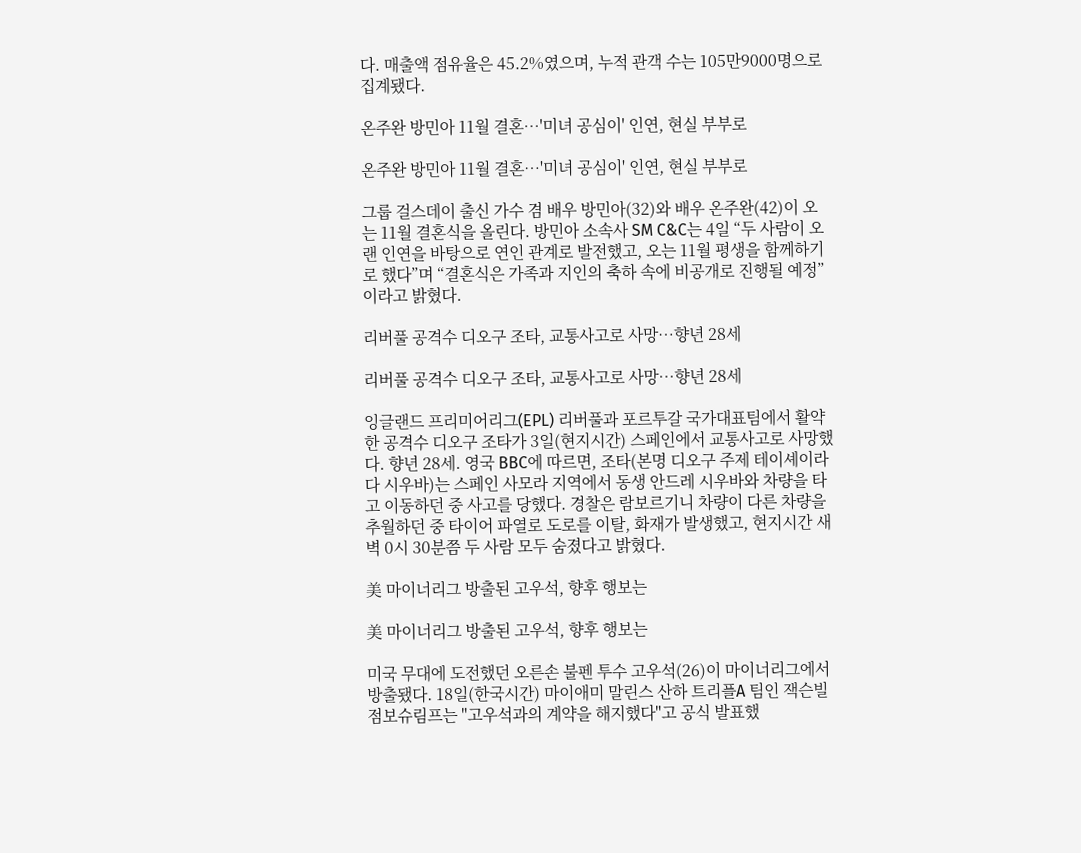다. 매출액 점유율은 45.2%였으며, 누적 관객 수는 105만9000명으로 집계됐다.

온주완 방민아 11월 결혼…'미녀 공심이' 인연, 현실 부부로

온주완 방민아 11월 결혼…'미녀 공심이' 인연, 현실 부부로

그룹 걸스데이 출신 가수 겸 배우 방민아(32)와 배우 온주완(42)이 오는 11월 결혼식을 올린다. 방민아 소속사 SM C&C는 4일 “두 사람이 오랜 인연을 바탕으로 연인 관계로 발전했고, 오는 11월 평생을 함께하기로 했다”며 “결혼식은 가족과 지인의 축하 속에 비공개로 진행될 예정”이라고 밝혔다.

리버풀 공격수 디오구 조타, 교통사고로 사망…향년 28세

리버풀 공격수 디오구 조타, 교통사고로 사망…향년 28세

잉글랜드 프리미어리그(EPL) 리버풀과 포르투갈 국가대표팀에서 활약한 공격수 디오구 조타가 3일(현지시간) 스페인에서 교통사고로 사망했다. 향년 28세. 영국 BBC에 따르면, 조타(본명 디오구 주제 테이셰이라 다 시우바)는 스페인 사모라 지역에서 동생 안드레 시우바와 차량을 타고 이동하던 중 사고를 당했다. 경찰은 람보르기니 차량이 다른 차량을 추월하던 중 타이어 파열로 도로를 이탈, 화재가 발생했고, 현지시간 새벽 0시 30분쯤 두 사람 모두 숨졌다고 밝혔다.

美 마이너리그 방출된 고우석, 향후 행보는

美 마이너리그 방출된 고우석, 향후 행보는

미국 무대에 도전했던 오른손 불펜 투수 고우석(26)이 마이너리그에서 방출됐다. 18일(한국시간) 마이애미 말린스 산하 트리플A 팀인 잭슨빌 점보슈림프는 "고우석과의 계약을 해지했다"고 공식 발표했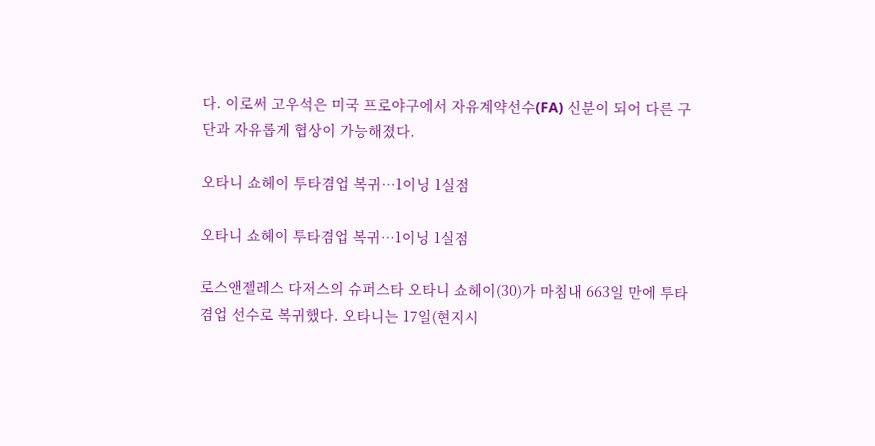다. 이로써 고우석은 미국 프로야구에서 자유계약선수(FA) 신분이 되어 다른 구단과 자유롭게 협상이 가능해졌다.

오타니 쇼헤이 투타겸업 복귀…1이닝 1실점

오타니 쇼헤이 투타겸업 복귀…1이닝 1실점

로스앤젤레스 다저스의 슈퍼스타 오타니 쇼헤이(30)가 마침내 663일 만에 투타겸업 선수로 복귀했다. 오타니는 17일(현지시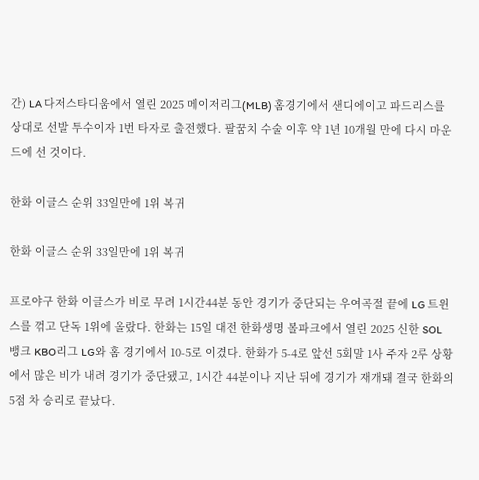간) LA 다저스타디움에서 열린 2025 메이저리그(MLB) 홈경기에서 샌디에이고 파드리스를 상대로 선발 투수이자 1번 타자로 출전했다. 팔꿈치 수술 이후 약 1년 10개월 만에 다시 마운드에 선 것이다.

한화 이글스 순위 33일만에 1위 복귀

한화 이글스 순위 33일만에 1위 복귀

프로야구 한화 이글스가 비로 무려 1시간44분 동안 경기가 중단되는 우여곡절 끝에 LG 트윈스를 꺾고 단독 1위에 올랐다. 한화는 15일 대전 한화생명 볼파크에서 열린 2025 신한 SOL 뱅크 KBO리그 LG와 홈 경기에서 10-5로 이겼다. 한화가 5-4로 앞선 5회말 1사 주자 2루 상황에서 많은 비가 내려 경기가 중단됐고, 1시간 44분이나 지난 뒤에 경기가 재개돼 결국 한화의 5점 차 승리로 끝났다.